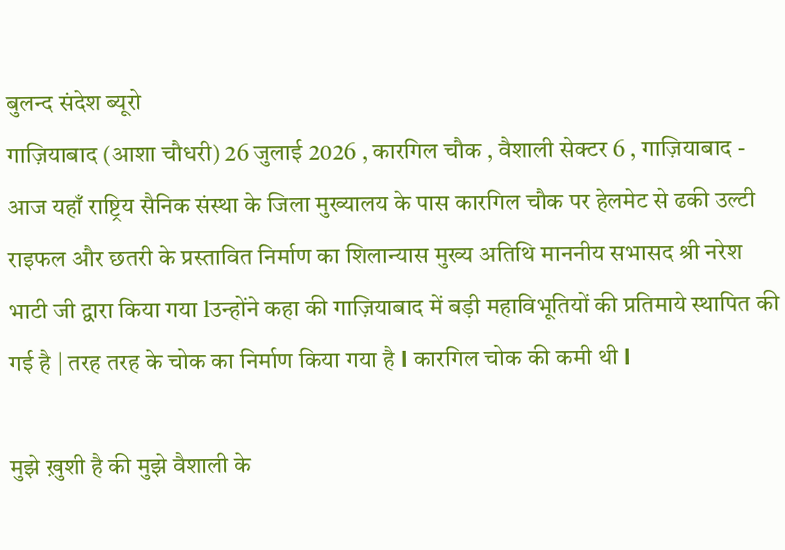बुलन्द संदेश ब्यूरो
गाज़ियाबाद (आशा चौधरी) 26 जुलाई 2026 , कारगिल चौक , वैशाली सेक्टर 6 , गाज़ियाबाद - आज यहाँ राष्ट्रिय सैनिक संस्था के जिला मुख्यालय के पास कारगिल चौक पर हेलमेट से ढकी उल्टी राइफल और छतरी के प्रस्तावित निर्माण का शिलान्यास मुख्य अतिथि माननीय सभासद श्री नरेश भाटी जी द्वारा किया गया lउन्होंने कहा की गाज़ियाबाद में बड़ी महाविभूतियों की प्रतिमाये स्थापित की गई है | तरह तरह के चोक का निर्माण किया गया है l कारगिल चोक की कमी थी l

मुझे ख़ुशी है की मुझे वैशाली के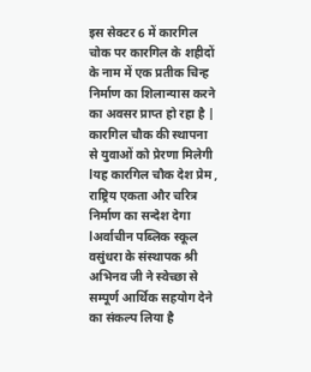इस सेक्टर 6 में कारगिल चोक पर कारगिल के शहीदों के नाम में एक प्रतीक चिन्ह निर्माण का शिलान्यास करने का अवसर प्राप्त हो रहा है | कारगिल चौक की स्थापना से युवाओं को प्रेरणा मिलेगी lयह कारगिल चौक देश प्रेम , राष्ट्रिय एकता और चरित्र निर्माण का सन्देश देगा lअर्वाचीन पब्लिक स्कूल वसुंधरा के संस्थापक श्री अभिनव जी ने स्वेच्छा से सम्पूर्ण आर्थिक सहयोग देने का संकल्प लिया है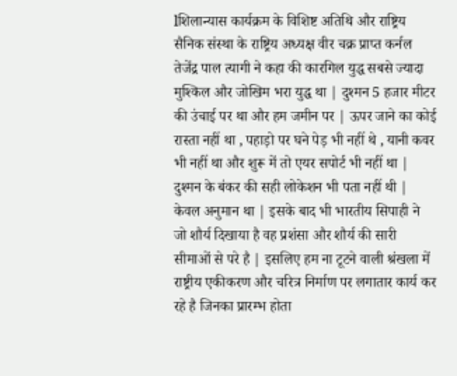lशिलान्यास कार्यक्रम के विशिष्ट अतिथि और राष्ट्रिय सैनिक संस्था के राष्ट्रिय अध्यक्ष वीर चक्र प्राप्त कर्नल तेजेंद्र पाल त्यागी ने कहा की कारगिल युद्ध सबसे ज्यादा मुश्किल और जोखिम भरा युद्ध था | दुश्मन 5 हजार मीटर की उंचाई पर था और हम जमीन पर | ऊपर जाने का कोई रास्ता नहीं था , पहाड़ो पर घने पेड़ भी नहीं थे , यानी कवर भी नहीं था और शुरू में तो एयर सपोर्ट भी नहीं था | दुश्मन के बंकर की सही लोकेशन भी पता नहीं थी | केवल अनुमान था | इसके बाद भी भारतीय सिपाही ने जो शौर्य दिखाया है वह प्रशंसा और शौर्य की सारी सीमाओं से परे है | इसलिए हम ना टूटने वाली श्रंखला में राष्ट्रीय एकीकरण और चरित्र निर्माण पर लगातार कार्य कर रहे है जिनका प्रारम्भ होता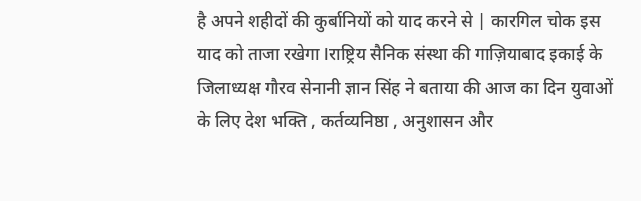है अपने शहीदों की कुर्बानियों को याद करने से | कारगिल चोक इस याद को ताजा रखेगा lराष्ट्रिय सैनिक संस्था की गाज़ियाबाद इकाई के जिलाध्यक्ष गौरव सेनानी ज्ञान सिंह ने बताया की आज का दिन युवाओं के लिए देश भक्ति , कर्तव्यनिष्ठा , अनुशासन और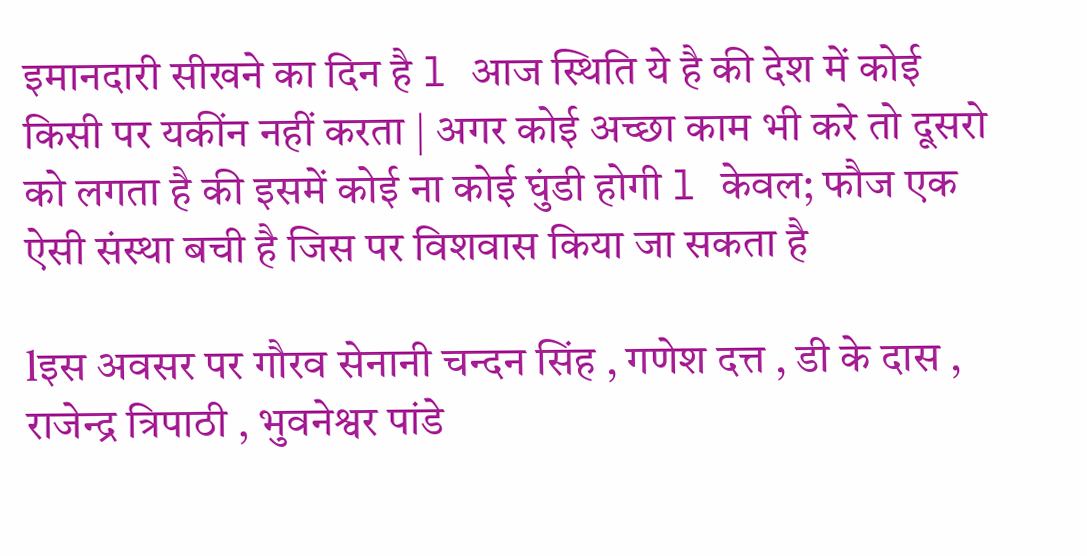इमानदारी सीखने का दिन है l आज स्थिति ये है की देश में कोई किसी पर यकींन नहीं करता | अगर कोई अच्छा काम भी करे तो दूसरो को लगता है की इसमें कोई ना कोई घुंडी होगी l केवल; फौज एक ऐसी संस्था बची है जिस पर विशवास किया जा सकता है

lइस अवसर पर गौरव सेनानी चन्दन सिंह , गणेश दत्त , डी के दास , राजेन्द्र त्रिपाठी , भुवनेश्वर पांडे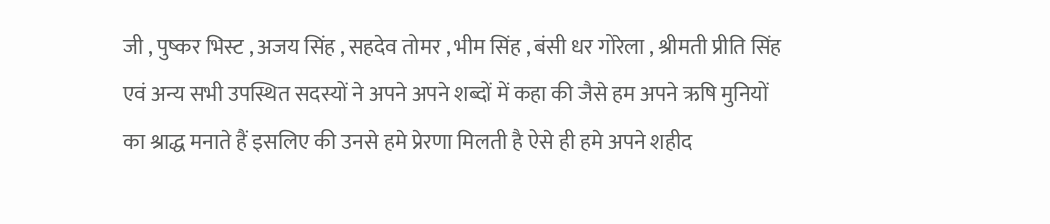जी , पुष्कर भिस्ट , अजय सिंह , सहदेव तोमर , भीम सिंह , बंसी धर गोरेला , श्रीमती प्रीति सिंह एवं अन्य सभी उपस्थित सदस्यों ने अपने अपने शब्दों में कहा की जैसे हम अपने ऋषि मुनियों का श्राद्ध मनाते हैं इसलिए की उनसे हमे प्रेरणा मिलती है ऐसे ही हमे अपने शहीद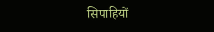सिपाहियों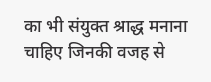का भी संयुक्त श्राद्ध मनाना चाहिए जिनकी वजह से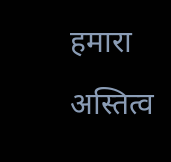हमारा अस्तित्व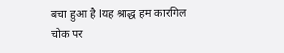बचा हुआ है lयह श्राद्ध हम कारगिल चोक पर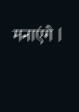मनाएंगे l